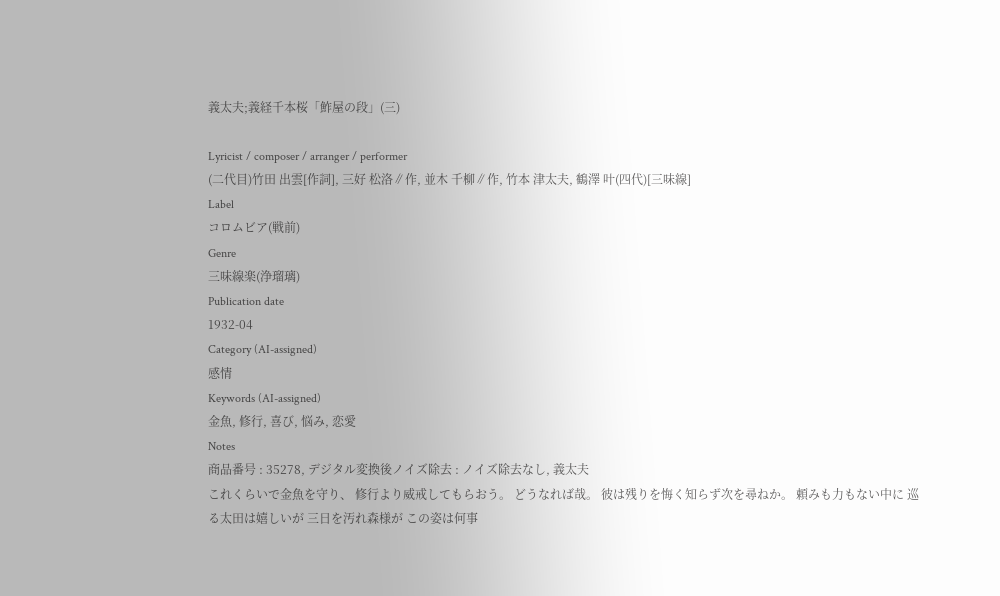義太夫;義経千本桜「鮓屋の段」(三)

Lyricist / composer / arranger / performer
(二代目)竹田 出雲[作詞], 三好 松洛∥作, 並木 千柳∥作, 竹本 津太夫, 鶴澤 叶(四代)[三味線]
Label
コロムビア(戦前)
Genre
三味線楽(浄瑠璃)
Publication date
1932-04
Category (AI-assigned)
感情
Keywords (AI-assigned)
金魚, 修行, 喜び, 悩み, 恋愛
Notes
商品番号 : 35278, デジタル変換後ノイズ除去 : ノイズ除去なし, 義太夫
これくらいで金魚を守り、 修行より威戒してもらおう。 どうなれば哉。 彼は残りを悔く知らず次を尋ねか。 頼みも力もない中に 巡る太田は嬉しいが 三日を汚れ森様が この姿は何事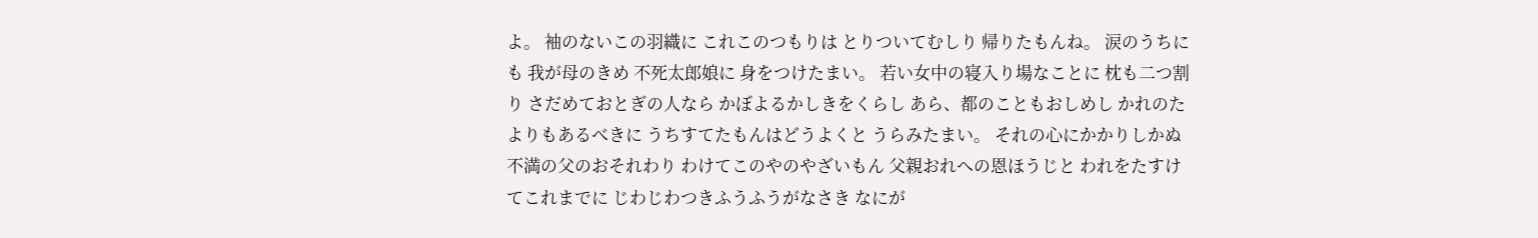よ。 袖のないこの羽織に これこのつもりは とりついてむしり 帰りたもんね。 涙のうちにも 我が母のきめ 不死太郎娘に 身をつけたまい。 若い女中の寝入り場なことに 枕も二つ割り さだめておとぎの人なら かぼよるかしきをくらし あら、都のこともおしめし かれのたよりもあるべきに うちすてたもんはどうよくと うらみたまい。 それの心にかかりしかぬ 不満の父のおそれわり わけてこのやのやざいもん 父親おれへの恩ほうじと われをたすけてこれまでに じわじわつきふうふうがなさき なにが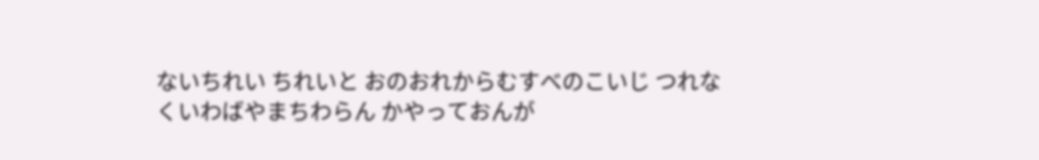ないちれい ちれいと おのおれからむすべのこいじ つれなくいわばやまちわらん かやっておんが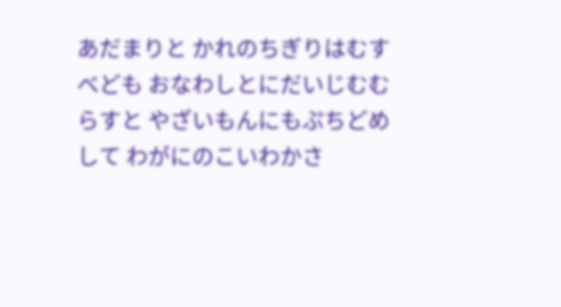あだまりと かれのちぎりはむすべども おなわしとにだいじむむらすと やざいもんにもぷちどめして わがにのこいわかさ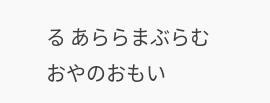る あららまぶらむおやのおもい